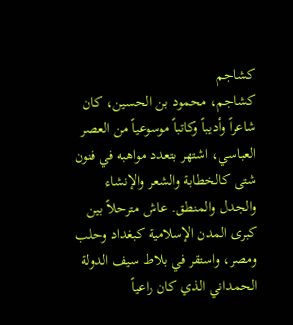كشاجم
كشاجم، محمود بن الحسين، كان شاعراً وأديباً وكاتباً موسوعياً من العصر العباسي، اشتهر بتعدد مواهبه في فنون شتى كالخطابة والشعر والإنشاء والجدل والمنطق. عاش مترحلاً بين كبرى المدن الإسلامية كبغداد وحلب ومصر، واستقر في بلاط سيف الدولة الحمداني الذي كان راعياً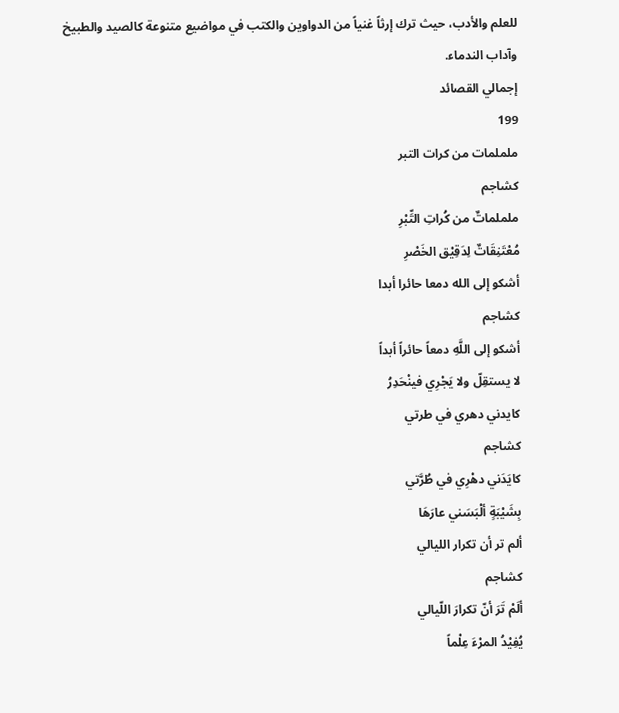للعلم والأدب، حيث ترك إرثاً غنياً من الدواوين والكتب في مواضيع متنوعة كالصيد والطبيخ وآداب الندماء.
إجمالي القصائد
199
ململمات من كرات التبر
كشاجم
ململماتٌ من كُراتِ التِّبْرِ
مُعْتَنِقَاتٌ لِدَقِيْق الخَصْرِ
أشكو إلى الله دمعا حائرا أبدا
كشاجم
أشكو إلى اللَّهِ دمعاً حائراً أبداً
لا يستقِلّ ولا يَجْرِي فينْحَدِرُ
كايدني دهري في طرتي
كشاجم
كايَدَني دهْرِي في طُرَّتي
بِشَيْبَةٍ ألْبَسَني عارَهَا
ألم تر أن تكرار الليالي
كشاجم
ألَمْ تَرَ أنّ تكرارَ اللّيالي
يُفِيْدُ المرْءَ عِلْماً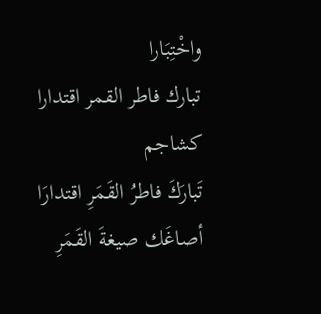واخْتِبَارا
تبارك فاطر القمر اقتدارا
كشاجم
تَبارَكَ فاطرُ القَمَرِ اقتدارَا
أصاغَك صيغةَ القَمَرِ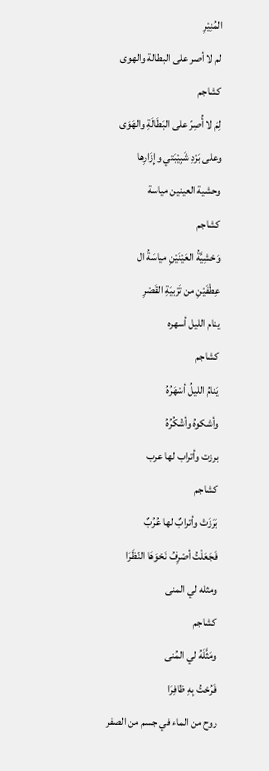المُنِيْرِ
لم لا أصر على البطالة والهوى
كشاجم
لِمَ لا أُصِرّ على البَطَالَةِ والهَوَى
وعلى بَرْدِ شَبِيْبَتي وإِزَارِها
وحشية العينين مياسة
كشاجم
وَحْشِيَّةُ العَيْنَيْنِ مياسَةُ ال
عِطْفَيْنِ من تَرْبيَةِ القَصْرِ
ينام الليل أسهره
كشاجم
يَنامُ الليلُ أسْهَرُهُ
وأشكوهُ وأشْكُرُهُ
برزت وأتراب لها عرب
كشاجم
بَرَزَتْ وأترابٌ لها عُرُبٌ
فَجَعَلْتُ أصْرِفُ نَحْوَهَا النّظَرَا
ومثله لي المنى
كشاجم
ومَثَّلَهُ لي المُنى
فَرُحْتُ بِهِ ظافِرَا
روح من الماء في جسم من الصفر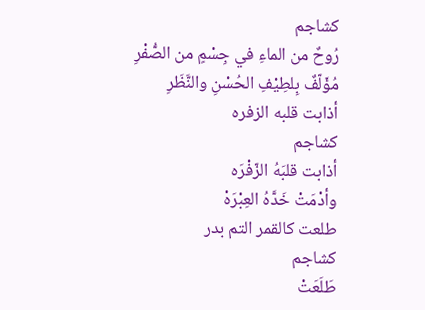كشاجم
رُوحٌ من الماءِ في جِسْمٍ من الصُّفْرِ
مُؤَلّفٌ بِلطِيْفِ الحُسْنِ والنَّظَرِ
أذابت قلبه الزفره
كشاجم
أذابت قلبَهُ الزّفْرَه
وأدْمَتْ خَدَّهُ العِبْرَهْ
طلعت كالقمر التم بدر
كشاجم
طَلَعَتْ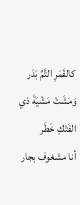كالقَمَرِ التَّمِّ بَدَر
وَمَشَتْ مَشْيَةَ ذي الفَتْكِ خَطَر
أنا مشغوف بجار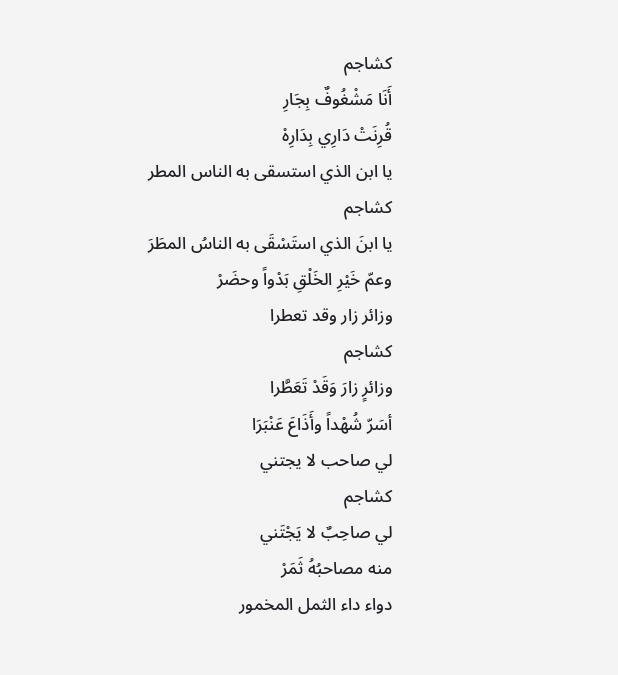كشاجم
أَنَا مَشْغُوفٌ بِجَارِ
قُرِنَتْ دَارِي بِدَارِهْ
يا ابن الذي استسقى به الناس المطر
كشاجم
يا ابنَ الذي استَسْقَى به الناسُ المطَرَ
وعمّ خَيْرِ الخَلْقِ بَدْواً وحضَرْ
وزائر زار وقد تعطرا
كشاجم
وزائرٍ زارَ وَقَدْ تَعَطَّرا
أسَرّ شُهْداً وأَذَاعَ عَنْبَرَا
لي صاحب لا يجتني
كشاجم
لي صاحِبٌ لا يَجْتَني
منه مصاحبُهُ ثَمَرْ
دواء داء الثمل المخمور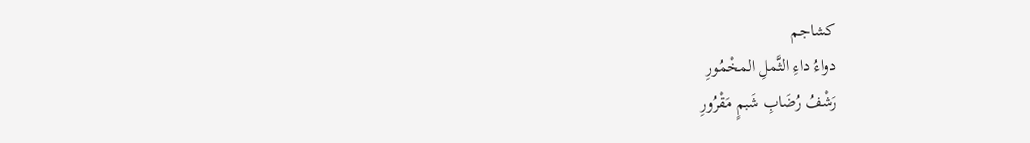كشاجم
دواءُ داءِ الثَّملِ المخْمُورِ
رَشْفُ رُضَابِ شَبمٍ مَقْرُورِ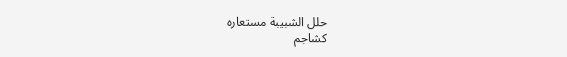حلل الشبيبة مستعاره
كشاجم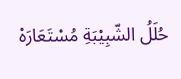حُلَلُ الشّبِيْبَةِ مُسْتَعَارَهْ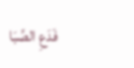فَدَعِ الصِّبَا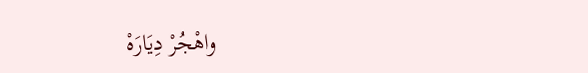واهْجُرْ دِيَارَهْ